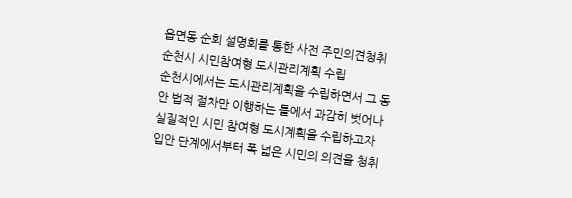읍면동 순회 설명회를 통한 사전 주민의견청취
순천시 시민참여형 도시관리계획 수립
순천시에서는 도시관리계획을 수립하면서 그 동안 법적 절차만 이행하는 틀에서 과감히 벗어나
실질적인 시민 참여형 도시계획을 수립하고자 입안 단계에서부터 폭 넓은 시민의 의견을 청취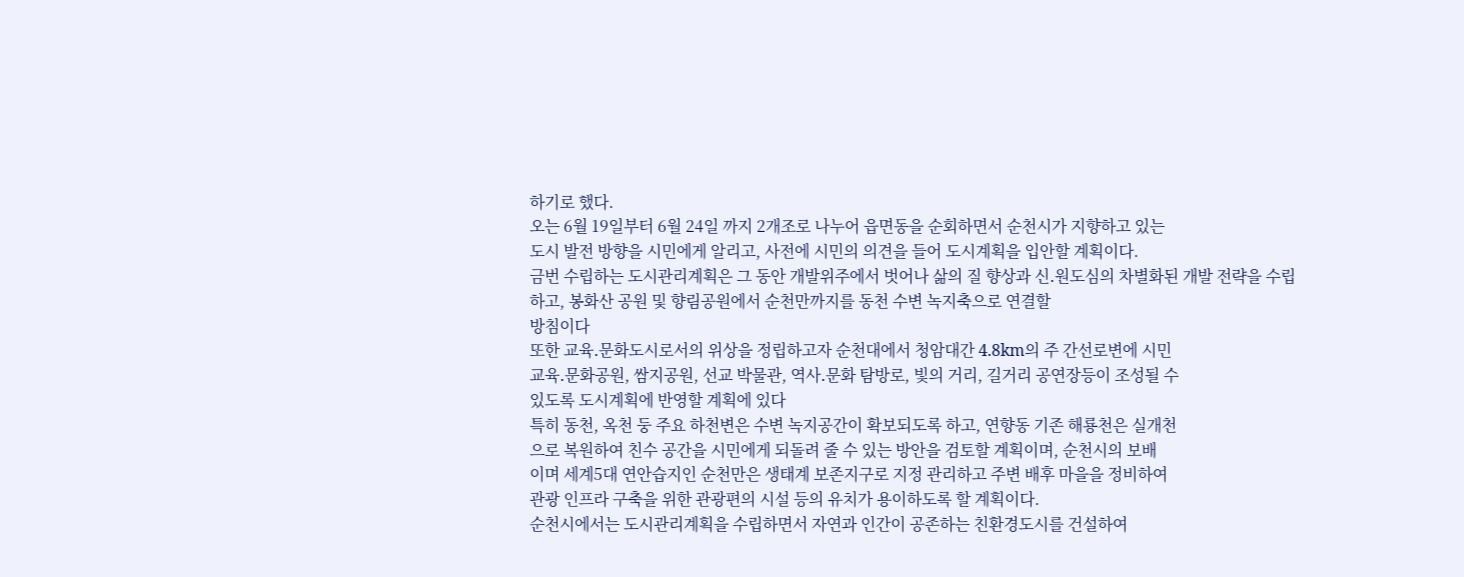하기로 했다.
오는 6월 19일부터 6월 24일 까지 2개조로 나누어 읍면동을 순회하면서 순천시가 지향하고 있는
도시 발전 방향을 시민에게 알리고, 사전에 시민의 의견을 들어 도시계획을 입안할 계획이다.
금번 수립하는 도시관리계획은 그 동안 개발위주에서 벗어나 삶의 질 향상과 신․원도심의 차별화된 개발 전략을 수립하고, 봉화산 공원 및 향림공원에서 순천만까지를 동천 수변 녹지축으로 연결할
방침이다
또한 교육․문화도시로서의 위상을 정립하고자 순천대에서 청암대간 4.8km의 주 간선로변에 시민
교육․문화공원, 쌈지공원, 선교 박물관, 역사․문화 탐방로, 빛의 거리, 길거리 공연장등이 조성될 수
있도록 도시계획에 반영할 계획에 있다
특히 동천, 옥천 둥 주요 하천변은 수변 녹지공간이 확보되도록 하고, 연향동 기존 해룡천은 실개천
으로 복원하여 친수 공간을 시민에게 되돌려 줄 수 있는 방안을 검토할 계획이며, 순천시의 보배
이며 세계5대 연안습지인 순천만은 생태계 보존지구로 지정 관리하고 주변 배후 마을을 정비하여
관광 인프라 구축을 위한 관광편의 시설 등의 유치가 용이하도록 할 계획이다.
순천시에서는 도시관리계획을 수립하면서 자연과 인간이 공존하는 친환경도시를 건설하여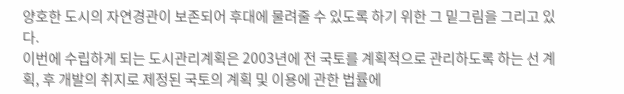양호한 도시의 자연경관이 보존되어 후대에 물려줄 수 있도록 하기 위한 그 밑그림을 그리고 있다.
이번에 수립하게 되는 도시관리계획은 2003년에 전 국토를 계획적으로 관리하도록 하는 선 계획, 후 개발의 취지로 제정된 국토의 계획 및 이용에 관한 법률에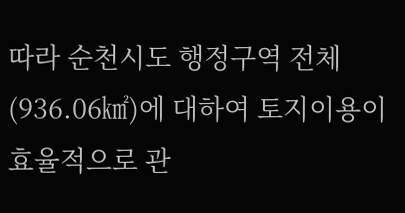따라 순천시도 행정구역 전체(936.06㎢)에 대하여 토지이용이 효율적으로 관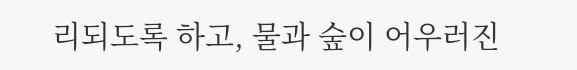리되도록 하고, 물과 숲이 어우러진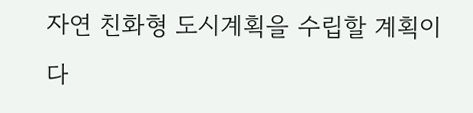자연 친화형 도시계획을 수립할 계획이다